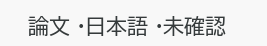論文 ·日本語 ·未確認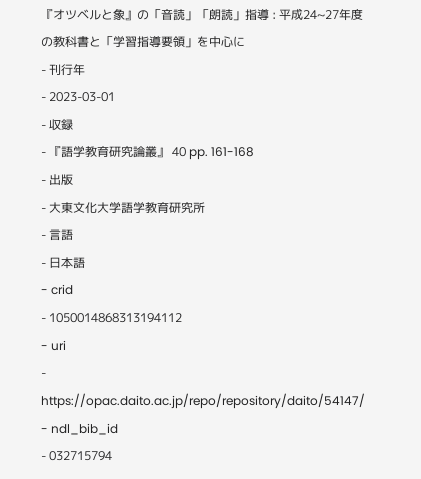『オツベルと象』の「音読」「朗読」指導 : 平成24~27年度の教科書と「学習指導要領」を中心に
- 刊行年
- 2023-03-01
- 収録
- 『語学教育研究論叢』 40 pp. 161-168
- 出版
- 大東文化大学語学教育研究所
- 言語
- 日本語
- crid
- 1050014868313194112
- uri
- https://opac.daito.ac.jp/repo/repository/daito/54147/
- ndl_bib_id
- 032715794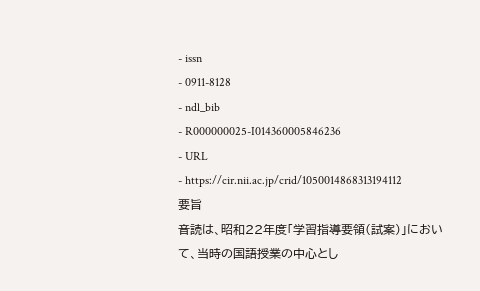- issn
- 0911-8128
- ndl_bib
- R000000025-I014360005846236
- URL
- https://cir.nii.ac.jp/crid/1050014868313194112
要旨
音読は、昭和22年度「学習指導要領(試案)」において、当時の国語授業の中心とし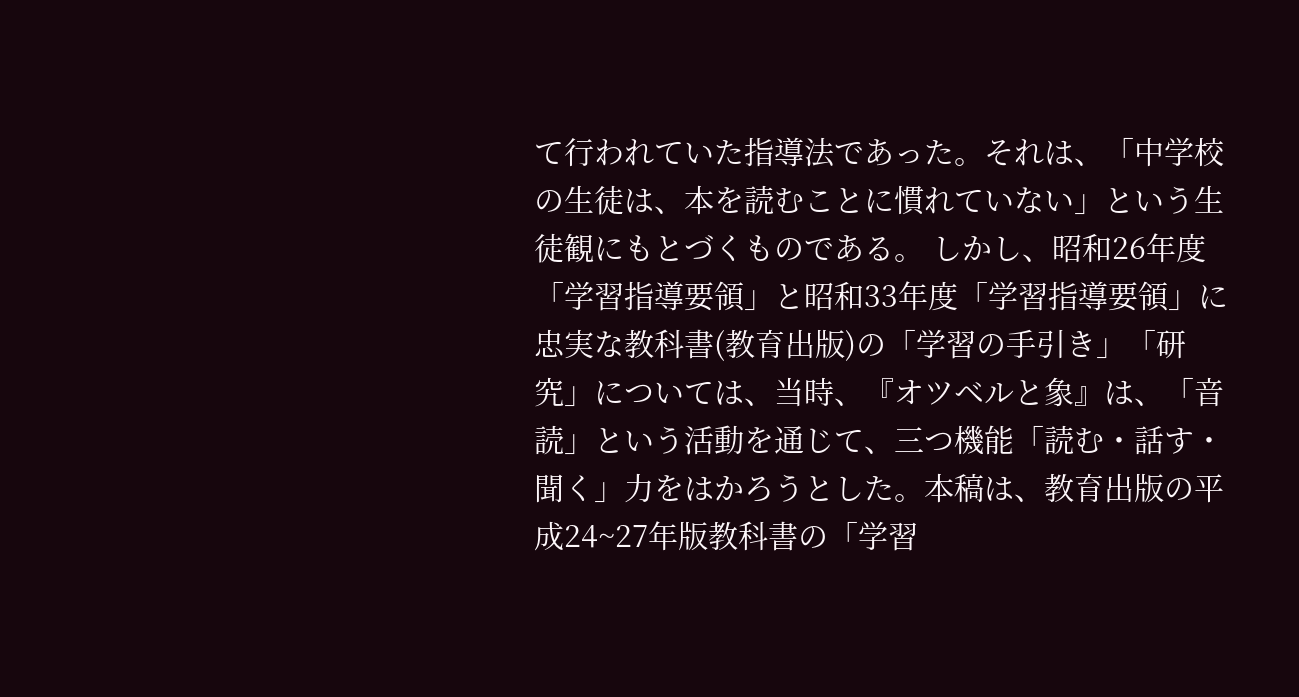て行われていた指導法であった。それは、「中学校の生徒は、本を読むことに慣れていない」という生徒観にもとづくものである。 しかし、昭和26年度「学習指導要領」と昭和33年度「学習指導要領」に忠実な教科書(教育出版)の「学習の手引き」「研究」については、当時、『オツベルと象』は、「音読」という活動を通じて、三つ機能「読む・話す・聞く」力をはかろうとした。本稿は、教育出版の平成24~27年版教科書の「学習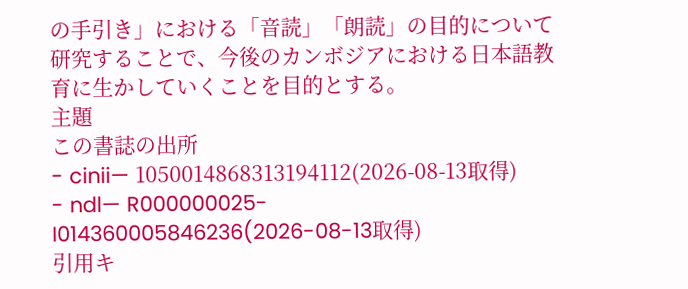の手引き」における「音読」「朗読」の目的について研究することで、今後のカンボジアにおける日本語教育に生かしていくことを目的とする。
主題
この書誌の出所
- cinii— 1050014868313194112(2026-08-13取得)
- ndl— R000000025-I014360005846236(2026-08-13取得)
引用キ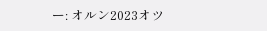ー: オルン2023オツ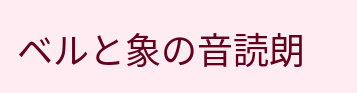ベルと象の音読朗